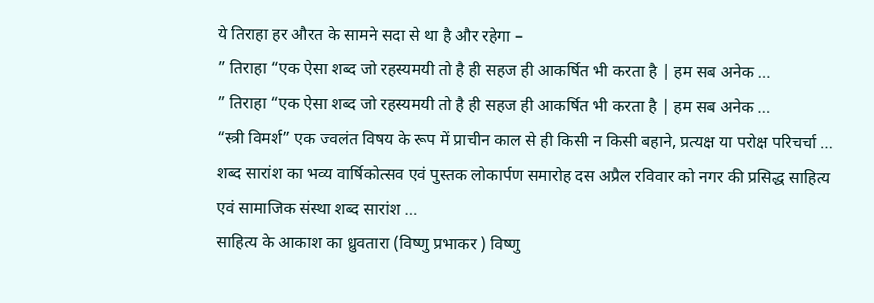ये तिराहा हर औरत के सामने सदा से था है और रहेगा –
” तिराहा “एक ऐसा शब्द जो रहस्यमयी तो है ही सहज ही आकर्षित भी करता है | हम सब अनेक …
” तिराहा “एक ऐसा शब्द जो रहस्यमयी तो है ही सहज ही आकर्षित भी करता है | हम सब अनेक …
“स्त्री विमर्श” एक ज्वलंत विषय के रूप में प्राचीन काल से ही किसी न किसी बहाने, प्रत्यक्ष या परोक्ष परिचर्चा …
शब्द सारांश का भव्य वार्षिकोत्सव एवं पुस्तक लोकार्पण समारोह दस अप्रैल रविवार को नगर की प्रसिद्ध साहित्य एवं सामाजिक संस्था शब्द सारांश …
साहित्य के आकाश का ध्रुवतारा (विष्णु प्रभाकर ) विष्णु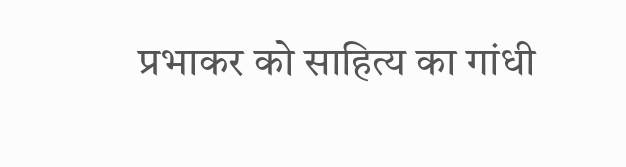प्रभाकर को साहित्य का गांधी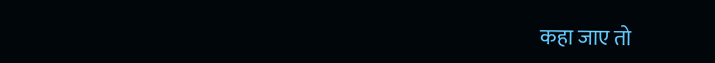कहा जाए तो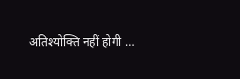अतिश्योक्ति नहीं होगी …